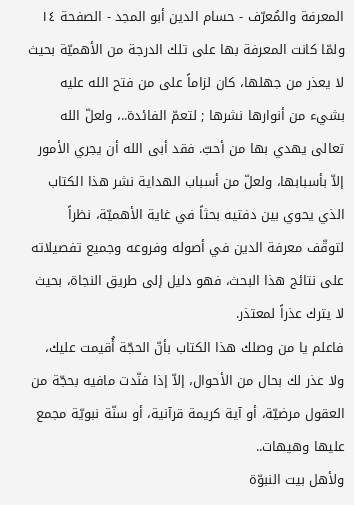المعرفة والمُعرّف - حسام الدين أبو المجد - الصفحة ١٤
ولمّا كانت المعرفة بها على تلك الدرجة من الأهميّة بحيث لا يعذر من جهلها، كان لزاماً على من فتح الله عليه بشيء من أنوارها نشرها ; لتعمّ الفائدة..، ولعلّ الله تعالى يهدي بها من أحبّ. فقد أبى الله أن يجري الأمور إلاّ بأسبابها، ولعلّ من أسباب الهداية نشر هذا الكتاب الذي يحوي بين دفتيه بحثاً في غاية الأهميّة، نظراً لتوقّف معرفة الدين في أصوله وفروعه وجميع تفصيلاته على نتائج هذا البحث، فهو دليل إلى طريق النجاة، بحيث لا يترك عذراً لمعتذر.
فاعلم يا من وصلك هذا الكتاب بأنّ الحجّة أُقيمت عليك، ولا عذر لك بحال من الأحوال، إلاّ إذا فنّدت مافيه بحجّة من العقول مرضيّة، أو آية كريمة قرآنية، أو سنّة نبويّة مجمع عليها وهيهات..
ولأهل بيت النبوّة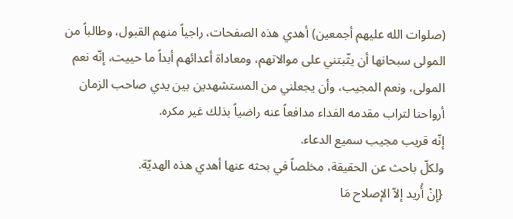(صلوات الله عليهم أجمعين) أهدي هذه الصفحات، راجياً منهم القبول، وطالباً من المولى سبحانها أن يثّبتني على موالاتهم، ومعاداة أعدائهم أبداً ما حييت، إنّه نعم المولى، ونعم المجيب، وأن يجعلني من المستشهدين بين يدي صاحب الزمان أرواحنا لتراب مقدمه الفداء مدافعاً عنه راضياً بذلك غير مكره.
إنّه قريب مجيب سميع الدعاء.
ولكلّ باحث عن الحقيقة، مخلصاً في بحثه عنها أهدي هذه الهديّة.
{إنْ أُريد إلاّ الإصلاح مَا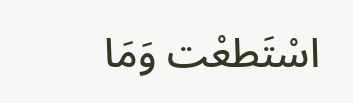اسْتَطعْت وَمَا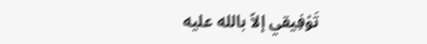تَوْفِيقي إلاّ بالله عليه